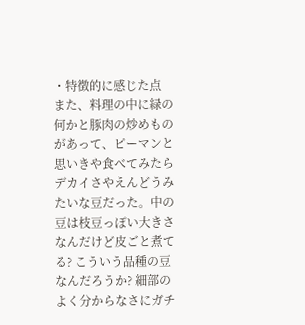・特徴的に感じた点
また、料理の中に緑の何かと豚肉の炒めものがあって、ピーマンと思いきや食べてみたらデカイさやえんどうみたいな豆だった。中の豆は枝豆っぽい大きさなんだけど皮ごと煮てる? こういう品種の豆なんだろうか? 細部のよく分からなさにガチ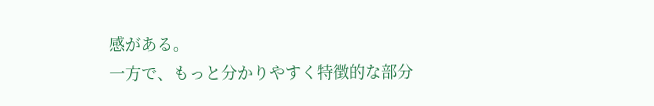感がある。
一方で、もっと分かりやすく特徴的な部分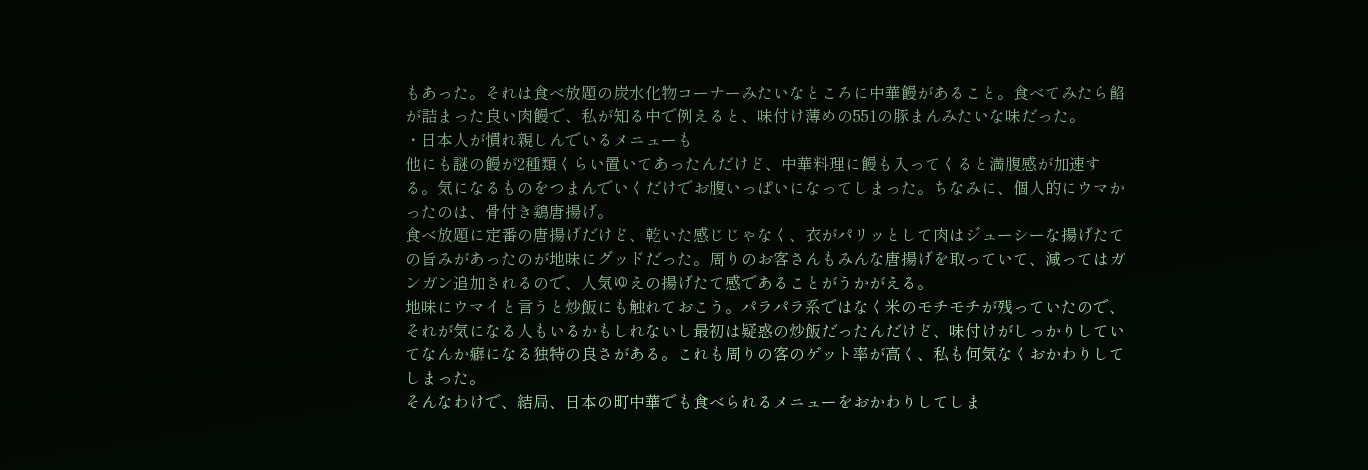もあった。それは食べ放題の炭水化物コーナーみたいなところに中華饅があること。食べてみたら餡が詰まった良い肉饅で、私が知る中で例えると、味付け薄めの551の豚まんみたいな味だった。
・日本人が慣れ親しんでいるメニューも
他にも謎の饅が2種類くらい置いてあったんだけど、中華料理に饅も入ってくると満腹感が加速する。気になるものをつまんでいくだけでお腹いっぱいになってしまった。ちなみに、個人的にウマかったのは、骨付き鶏唐揚げ。
食べ放題に定番の唐揚げだけど、乾いた感じじゃなく、衣がパリッとして肉はジューシーな揚げたての旨みがあったのが地味にグッドだった。周りのお客さんもみんな唐揚げを取っていて、減ってはガンガン追加されるので、人気ゆえの揚げたて感であることがうかがえる。
地味にウマイと言うと炒飯にも触れておこう。パラパラ系ではなく米のモチモチが残っていたので、それが気になる人もいるかもしれないし最初は疑惑の炒飯だったんだけど、味付けがしっかりしていてなんか癖になる独特の良さがある。これも周りの客のゲット率が高く、私も何気なくおかわりしてしまった。
そんなわけで、結局、日本の町中華でも食べられるメニューをおかわりしてしま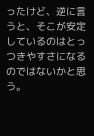ったけど、逆に言うと、そこが安定しているのはとっつきやすさになるのではないかと思う。